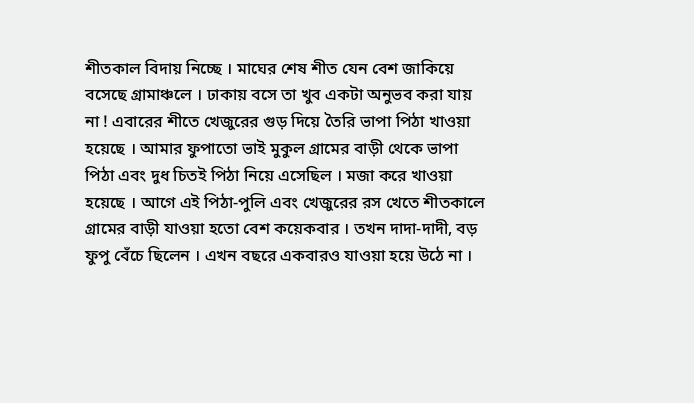শীতকাল বিদায় নিচ্ছে । মাঘের শেষ শীত যেন বেশ জাকিয়ে বসেছে গ্রামাঞ্চলে । ঢাকায় বসে তা খুব একটা অনুভব করা যায় না ! এবারের শীতে খেজুরের গুড় দিয়ে তৈরি ভাপা পিঠা খাওয়া হয়েছে । আমার ফুপাতো ভাই মুকুল গ্রামের বাড়ী থেকে ভাপা পিঠা এবং দুধ চিতই পিঠা নিয়ে এসেছিল । মজা করে খাওয়া হয়েছে । আগে এই পিঠা-পুলি এবং খেজুরের রস খেতে শীতকালে গ্রামের বাড়ী যাওয়া হতো বেশ কয়েকবার । তখন দাদা-দাদী, বড় ফুপু বেঁচে ছিলেন । এখন বছরে একবারও যাওয়া হয়ে উঠে না ।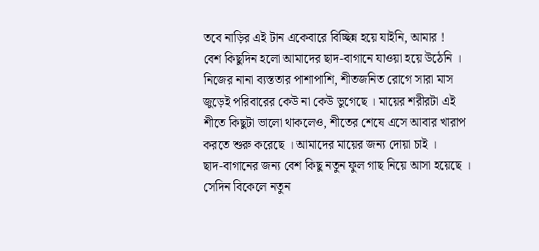তবে নাড়ির এই টান একেবারে বিচ্ছিন্ন হয়ে যাইনি, আমার !
বেশ কিছুদিন হলো আমাদের ছাদ-বাগানে যাওয়া হয়ে উঠেনি । নিজের নানা ব্যস্ততার পাশাপাশি, শীতজনিত রোগে সারা মাস জুড়েই পরিবারের কেউ না কেউ ভুগেছে । মায়ের শরীরটা এই শীতে কিছুটা ভালো থাকলেও, শীতের শেষে এসে আবার খারাপ করতে শুরু করেছে । আমাদের মায়ের জন্য দোয়া চাই ।
ছাদ-বাগানের জন্য বেশ কিছু নতুন ফুল গাছ নিয়ে আসা হয়েছে । সেদিন বিকেলে নতুন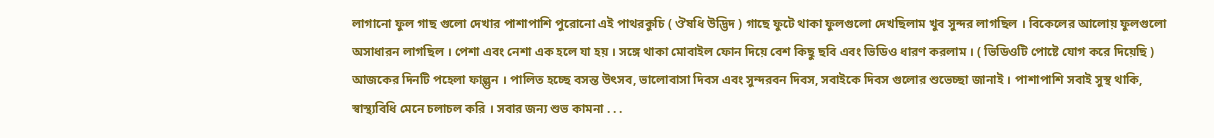লাগানো ফুল গাছ গুলো দেখার পাশাপাশি পুরোনো এই পাথরকুচি ( ঔষধি উদ্ভিদ ) গাছে ফুটে থাকা ফুলগুলো দেখছিলাম খুব সুন্দর লাগছিল । বিকেলের আলোয় ফুলগুলো অসাধারন লাগছিল । পেশা এবং নেশা এক হলে যা হয় । সঙ্গে থাকা মোবাইল ফোন দিয়ে বেশ কিছু ছবি এবং ভিডিও ধারণ করলাম । ( ভিডিওটি পোষ্টে যোগ করে দিয়েছি )
আজকের দিনটি পহেলা ফাল্গুন । পালিত হচ্ছে বসন্ত উৎসব, ভালোবাসা দিবস এবং সুন্দরবন দিবস, সবাইকে দিবস গুলোর শুভেচ্ছা জানাই । পাশাপাশি সবাই সুস্থ থাকি, স্বাস্থ্যবিধি মেনে চলাচল করি । সবার জন্য শুভ কামনা . . .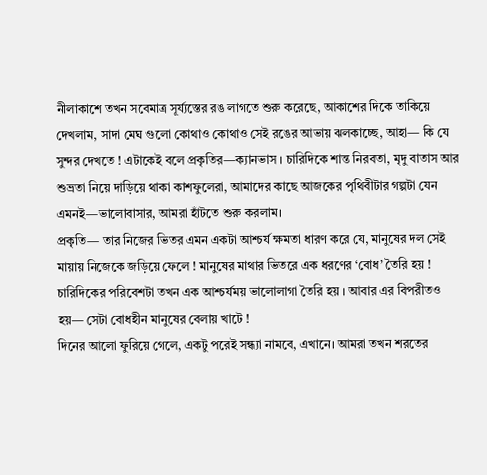নীলাকাশে তখন সবেমাত্র সূর্য্যস্তের রঙ লাগতে শুরু করেছে, আকাশের দিকে তাকিয়ে দেখলাম, সাদা মেঘ গুলো কোথাও কোথাও সেই রঙের আভায় ঝলকাচ্ছে, আহা— কি যে সুন্দর দেখতে ! এটাকেই বলে প্রকৃতির—ক্যানভাস । চারিদিকে শান্ত নিরবতা, মৃদু বাতাস আর শুভ্রতা নিয়ে দাড়িয়ে থাকা কাশফুলেরা, আমাদের কাছে আজকের পৃথিবীটার গল্পটা যেন এমনই—ভালোবাসার, আমরা হাঁটতে শুরু করলাম।
প্রকৃতি— তার নিজের ভিতর এমন একটা আশ্চর্য ক্ষমতা ধারণ করে যে, মানুষের দল সেই মায়ায় নিজেকে জড়িয়ে ফেলে ! মানুষের মাথার ভিতরে এক ধরণের ‘বোধ’ তৈরি হয় ! চারিদিকের পরিবেশটা তখন এক আশ্চর্যময় ভালোলাগা তৈরি হয় । আবার এর বিপরীতও হয়— সেটা বোধহীন মানুষের বেলায় খাটে !
দিনের আলো ফুরিয়ে গেলে, একটু পরেই সন্ধ্যা নামবে, এখানে। আমরা তখন শরতের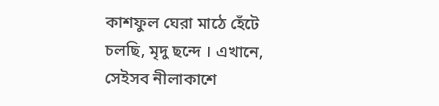কাশফুল ঘেরা মাঠে হেঁটে চলছি, মৃদু ছন্দে । এখানে, সেইসব নীলাকাশে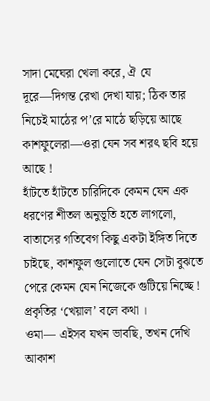সাদা মেঘেরা খেলা করে, ঐ যে দূরে—দিগন্ত রেখা দেখা যায়; ঠিক তার নিচেই মাঠের প’রে মাঠে ছড়িয়ে আছে কাশফুলেরা—ওরা যেন সব শরৎ ছবি হয়ে আছে !
হাঁটতে হাঁটতে চারিদিকে কেমন যেন এক ধরণের শীতল অনুভূতি হতে লাগলো, বাতাসের গতিবেগ কিছু একটা ইঙ্গিত দিতে চাইছে, কাশফুল গুলোতে যেন সেটা বুঝতে পেরে কেমন যেন নিজেকে গুটিয়ে নিচ্ছে ! প্রকৃতির ‘খেয়াল’ বলে কথা ।
ওমা— এইসব যখন ভাবছি, তখন দেখি আকাশ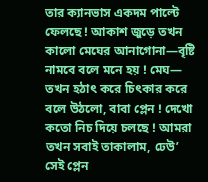তার ক্যানভাস একদম পাল্টে ফেলছে ! আকাশ জুড়ে তখন কালো মেঘের আনাগোনা—বৃষ্টি নামবে বলে মনে হয় ! মেঘ— তখন হঠাৎ করে চিৎকার করে বলে উঠলো, বাবা প্লেন ! দেখো কতো নিচ দিয়ে চলছে ! আমরা তখন সবাই তাকালাম, ঢেউ’ সেই প্লেন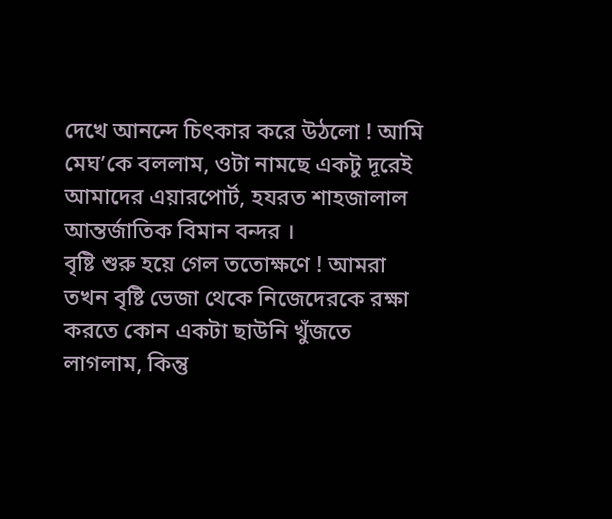দেখে আনন্দে চিৎকার করে উঠলো ! আমি মেঘ’কে বললাম, ওটা নামছে একটু দূরেই আমাদের এয়ারপোর্ট, হযরত শাহজালাল আন্তর্জাতিক বিমান বন্দর ।
বৃষ্টি শুরু হয়ে গেল ততোক্ষণে ! আমরা তখন বৃষ্টি ভেজা থেকে নিজেদেরকে রক্ষা করতে কোন একটা ছাউনি খুঁজতে লাগলাম, কিন্তু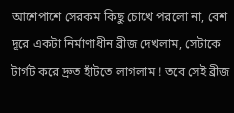আশেপাশে সেরকম কিছু চোখে পরলো না, বেশ দূরে একটা নির্মাণাধীন ব্রীজ দেখলাম, সেটাকে টার্গট করে দ্রুত হাঁটতে লাগলাম ! তবে সেই ব্রীজ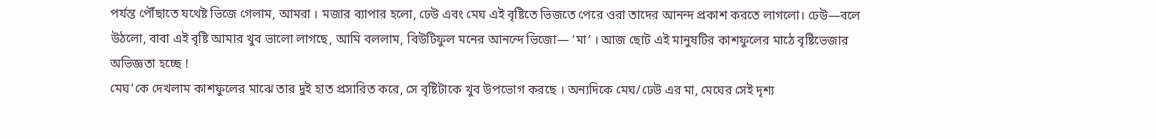পর্যন্ত পৌঁছাতে যথেষ্ট ভিজে গেলাম, আমরা । মজার ব্যাপার হলো, ঢেউ এবং মেঘ এই বৃষ্টিতে ভিজতে পেরে ওরা তাদের আনন্দ প্রকাশ করতে লাগলো। ঢেউ—বলে উঠলো, বাবা এই বৃষ্টি আমার খুব ভালো লাগছে, আমি বললাম, বিউটিফুল মনের আনন্দে ভিজো— ‘মা’ । আজ ছোট এই মানুষটির কাশফুলের মাঠে বৃষ্টিভেজার অভিজ্ঞতা হচ্ছে !
মেঘ’কে দেখলাম কাশফুলের মাঝে তার দুই হাত প্রসারিত করে, সে বৃষ্টিটাকে খুব উপভোগ করছে । অন্যদিকে মেঘ/ঢেউ এর মা, মেঘের সেই দৃশ্য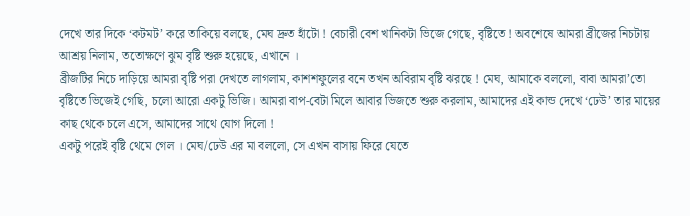দেখে তার দিকে ‘কটমট’ করে তাকিয়ে বলছে, মেঘ দ্রুত হাঁটো ! বেচারী বেশ খানিকটা ভিজে গেছে, বৃষ্টিতে ! অবশেষে আমরা ব্রীজের নিচটায় আশ্রয় নিলাম, ততোক্ষণে ঝুম বৃষ্টি শুরু হয়েছে, এখানে ।
ব্রীজটির নিচে দাড়িয়ে আমরা বৃষ্টি পরা দেখতে লাগলাম, কাশশফুলের বনে তখন অবিরাম বৃষ্টি ঝরছে ! মেঘ, আমাকে বললো, বাবা আমরা’তো বৃষ্টিতে ভিজেই গেছি, চলো আরো একটু ভিজি। আমরা বাপ-বেটা মিলে আবার ভিজতে শুরু করলাম, আমাদের এই কান্ড দেখে ‘ঢেউ’ তার মায়ের কাছ থেকে চলে এসে, আমাদের সাথে যোগ দিলো !
একটু পরেই বৃষ্টি থেমে গেল । মেঘ/ঢেউ এর মা বললো, সে এখন বাসায় ফিরে যেতে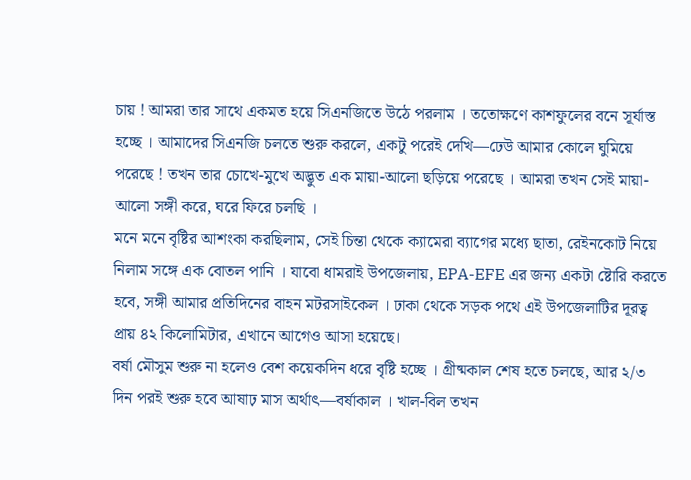চায় ! আমরা তার সাথে একমত হয়ে সিএনজিতে উঠে পরলাম । ততোক্ষণে কাশফুলের বনে সূর্যাস্ত হচ্ছে । আমাদের সিএনজি চলতে শুরু করলে, একটু পরেই দেখি—ঢেউ আমার কোলে ঘুমিয়ে পরেছে ! তখন তার চোখে-মুখে অদ্ভুত এক মায়া-আলো ছড়িয়ে পরেছে । আমরা তখন সেই মায়া-আলো সঙ্গী করে, ঘরে ফিরে চলছি ।
মনে মনে বৃষ্টির আশংকা করছিলাম, সেই চিন্তা থেকে ক্যামেরা ব্যাগের মধ্যে ছাতা, রেইনকোট নিয়ে নিলাম সঙ্গে এক বোতল পানি । যাবো ধামরাই উপজেলায়, EPA-EFE এর জন্য একটা ষ্টোরি করতে হবে, সঙ্গী আমার প্রতিদিনের বাহন মটরসাইকেল । ঢাকা থেকে সড়ক পথে এই উপজেলাটির দূরত্ব প্রায় ৪২ কিলোমিটার, এখানে আগেও আসা হয়েছে।
বর্ষা মৌসুম শুরু না হলেও বেশ কয়েকদিন ধরে বৃষ্টি হচ্ছে । গ্রীষ্মকাল শেষ হতে চলছে, আর ২/৩ দিন পরই শুরু হবে আষাঢ় মাস অর্থাৎ—বর্ষাকাল । খাল-বিল তখন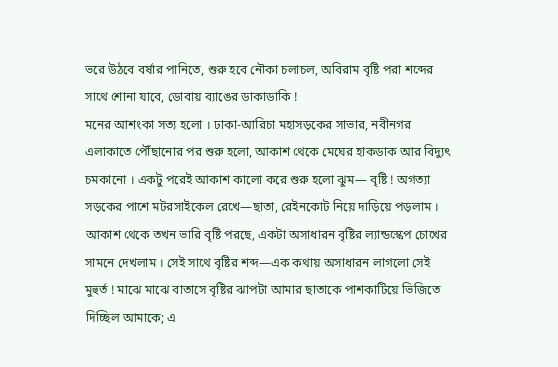ভরে উঠবে বর্ষার পানিতে, শুরু হবে নৌকা চলাচল, অবিরাম বৃষ্টি পরা শব্দের সাথে শোনা যাবে, ডোবায় ব্যাঙের ডাকাডাকি !
মনের আশংকা সত্য হলো । ঢাকা-আরিচা মহাসড়কের সাভার, নবীনগর এলাকাতে পৌঁছানোর পর শুরু হলো, আকাশ থেকে মেঘের হাকডাক আর বিদ্যুৎ চমকানো । একটু পরেই আকাশ কালো করে শুরু হলো ঝুম— বৃষ্টি ! অগত্যা সড়কের পাশে মটরসাইকেল রেখে—ছাতা, রেইনকোট নিয়ে দাড়িয়ে পড়লাম । আকাশ থেকে তখন ভারি বৃষ্টি পরছে, একটা অসাধারন বৃষ্টির ল্যান্ডস্কেপ চোখের সামনে দেখলাম । সেই সাথে বৃষ্টির শব্দ—এক কথায় অসাধারন লাগলো সেই মুহুর্ত ! মাঝে মাঝে বাতাসে বৃষ্টির ঝাপটা আমার ছাতাকে পাশকাটিয়ে ভিজিতে দিচ্ছিল আমাকে; এ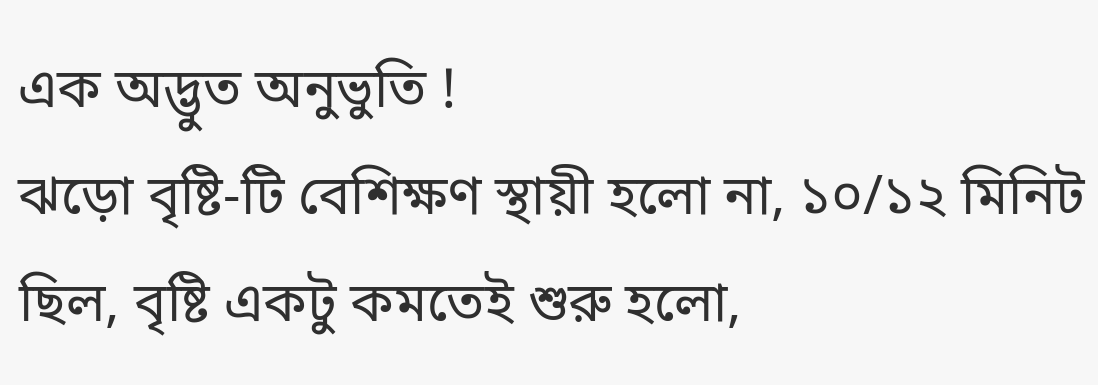এক অদ্ভুত অনুভুতি !
ঝড়ো বৃষ্টি-টি বেশিক্ষণ স্থায়ী হলো না, ১০/১২ মিনিট ছিল, বৃষ্টি একটু কমতেই শুরু হলো,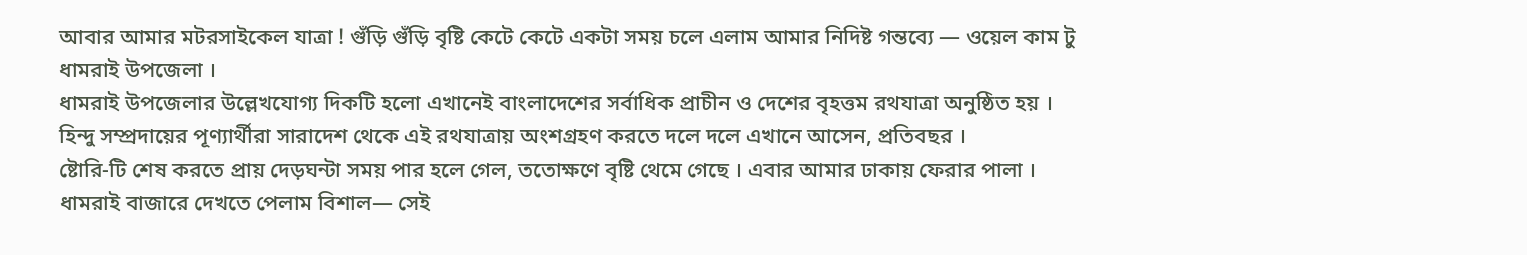আবার আমার মটরসাইকেল যাত্রা ! গুঁড়ি গুঁড়ি বৃষ্টি কেটে কেটে একটা সময় চলে এলাম আমার নিদিষ্ট গন্তব্যে — ওয়েল কাম টু ধামরাই উপজেলা ।
ধামরাই উপজেলার উল্লেখযোগ্য দিকটি হলো এখানেই বাংলাদেশের সর্বাধিক প্রাচীন ও দেশের বৃহত্তম রথযাত্রা অনুষ্ঠিত হয় । হিন্দু সম্প্রদায়ের পূণ্যার্থীরা সারাদেশ থেকে এই রথযাত্রায় অংশগ্রহণ করতে দলে দলে এখানে আসেন, প্রতিবছর ।
ষ্টোরি-টি শেষ করতে প্রায় দেড়ঘন্টা সময় পার হলে গেল, ততোক্ষণে বৃষ্টি থেমে গেছে । এবার আমার ঢাকায় ফেরার পালা । ধামরাই বাজারে দেখতে পেলাম বিশাল— সেই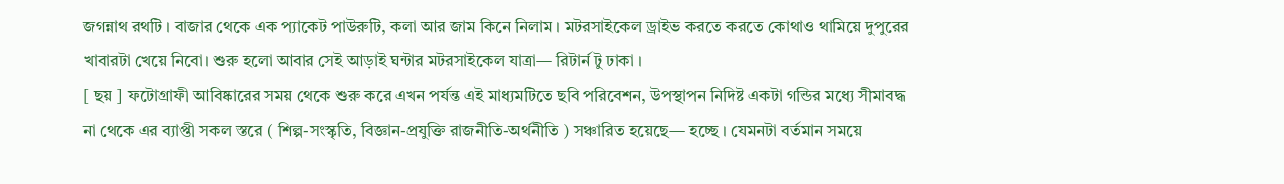জগন্নাথ রথটি । বাজার থেকে এক প্যাকেট পাউরুটি, কলা আর জাম কিনে নিলাম । মটরসাইকেল ড্রাইভ করতে করতে কোথাও থামিয়ে দুপুরের খাবারটা খেয়ে নিবো। শুরু হলো আবার সেই আড়াই ঘন্টার মটরসাইকেল যাত্রা— রিটার্ন টু ঢাকা ।
[ ছয় ] ফটোগ্রাফী আবিষ্কারের সময় থেকে শুরু করে এখন পর্যন্ত এই মাধ্যমটিতে ছবি পরিবেশন, উপস্থাপন নিদিষ্ট একটা গন্ডির মধ্যে সীমাবদ্ধ না থেকে এর ব্যাপ্তী সকল স্তরে ( শিল্প-সংস্কৃতি, বিজ্ঞান-প্রযুক্তি রাজনীতি-অর্থনীতি ) সঞ্চারিত হয়েছে— হচ্ছে । যেমনটা বর্তমান সময়ে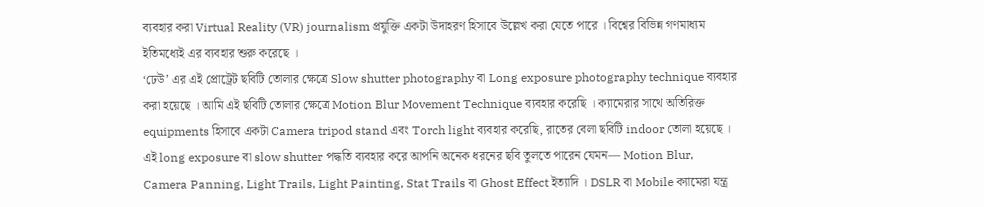ব্যবহার করা Virtual Reality (VR) journalism প্রযুক্তি একটা উদাহরণ হিসাবে উল্লেখ করা যেতে পারে । বিশ্বের বিভিন্ন গণমাধ্যম ইতিমধ্যেই এর ব্যবহার শুরু করেছে ।
‘ঢেউ’ এর এই প্রোট্রেট ছবিটি তোলার ক্ষেত্রে Slow shutter photography বা Long exposure photography technique ব্যবহার করা হয়েছে । আমি এই ছবিটি তোলার ক্ষেত্রে Motion Blur Movement Technique ব্যবহার করেছি । ক্যামেরার সাথে অতিরিক্ত equipments হিসাবে একটা Camera tripod stand এবং Torch light ব্যবহার করেছি, রাতের বেলা ছবিটি indoor তোলা হয়েছে ।
এই long exposure বা slow shutter পদ্ধতি ব্যবহার করে আপনি অনেক ধরনের ছবি তুলতে পারেন যেমন— Motion Blur, Camera Panning, Light Trails, Light Painting, Stat Trails বা Ghost Effect ইত্যাদি । DSLR বা Mobile ক্যামেরা যন্ত্র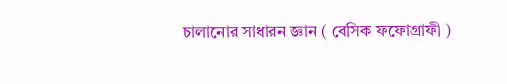চালানোর সাধারন জ্ঞান ( বেসিক ফফোগ্রাফী )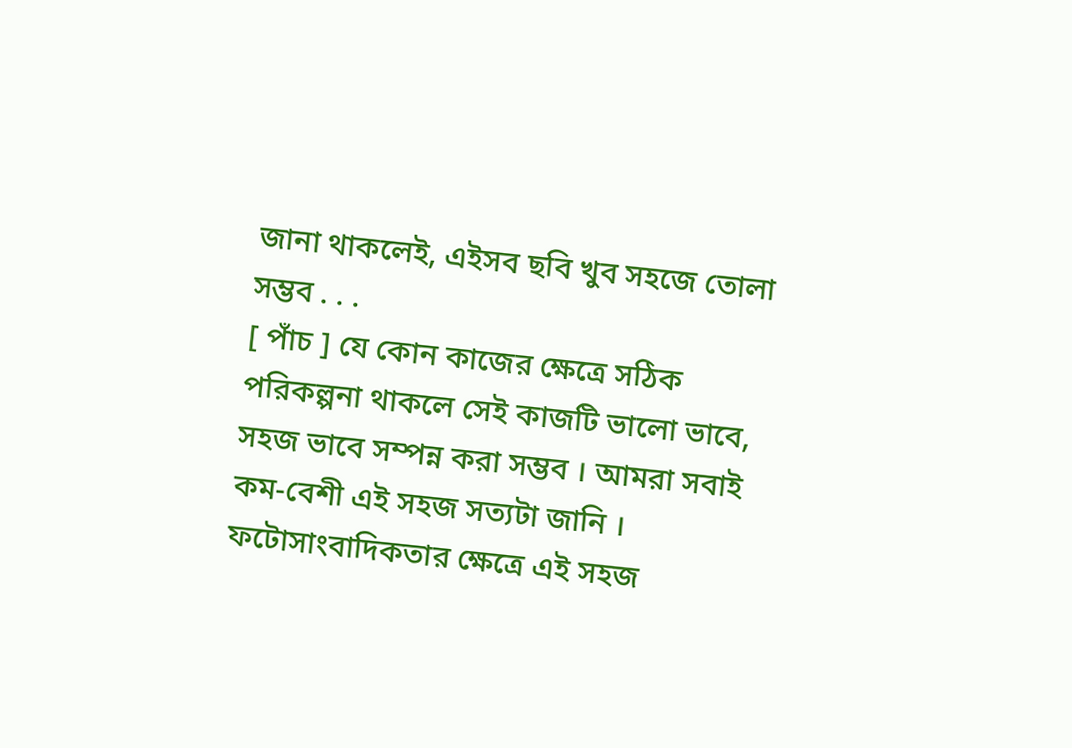জানা থাকলেই, এইসব ছবি খুব সহজে তোলা সম্ভব . . .
[ পাঁচ ] যে কোন কাজের ক্ষেত্রে সঠিক পরিকল্পনা থাকলে সেই কাজটি ভালো ভাবে, সহজ ভাবে সম্পন্ন করা সম্ভব । আমরা সবাই কম-বেশী এই সহজ সত্যটা জানি । ফটোসাংবাদিকতার ক্ষেত্রে এই সহজ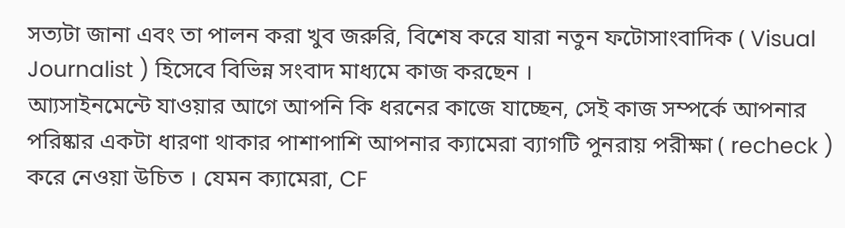সত্যটা জানা এবং তা পালন করা খুব জরুরি, বিশেষ করে যারা নতুন ফটোসাংবাদিক ( Visual Journalist ) হিসেবে বিভিন্ন সংবাদ মাধ্যমে কাজ করছেন ।
আ্যসাইনমেন্টে যাওয়ার আগে আপনি কি ধরনের কাজে যাচ্ছেন, সেই কাজ সম্পর্কে আপনার পরিষ্কার একটা ধারণা থাকার পাশাপাশি আপনার ক্যামেরা ব্যাগটি পুনরায় পরীক্ষা ( recheck ) করে নেওয়া উচিত । যেমন ক্যামেরা, CF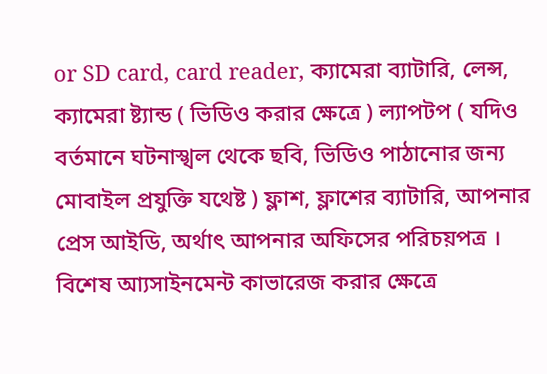or SD card, card reader, ক্যামেরা ব্যাটারি, লেন্স, ক্যামেরা ষ্ট্যান্ড ( ভিডিও করার ক্ষেত্রে ) ল্যাপটপ ( যদিও বর্তমানে ঘটনাস্খল থেকে ছবি, ভিডিও পাঠানোর জন্য মোবাইল প্রযুক্তি যথেষ্ট ) ফ্লাশ, ফ্লাশের ব্যাটারি, আপনার প্রেস আইডি, অর্থাৎ আপনার অফিসের পরিচয়পত্র । বিশেষ আ্যসাইনমেন্ট কাভারেজ করার ক্ষেত্রে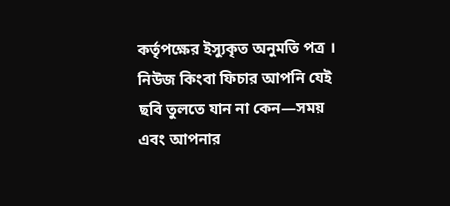কর্তৃপক্ষের ইস্যুকৃত অনুমতি পত্র ।
নিউজ কিংবা ফিচার আপনি যেই ছবি তুলতে যান না কেন—সময় এবং আপনার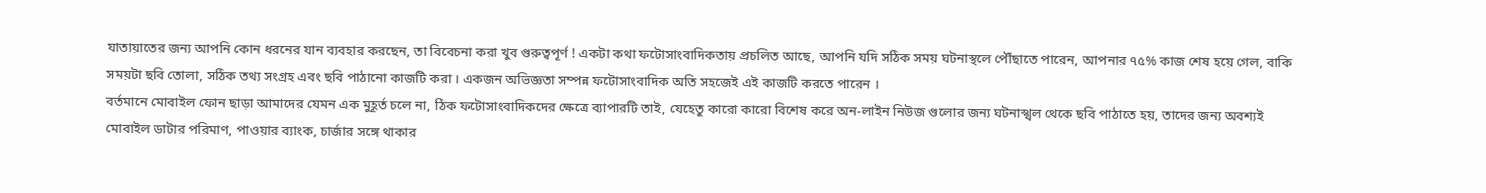যাতায়াতের জন্য আপনি কোন ধরনের যান ব্যবহার করছেন, তা বিবেচনা করা খুব গুরুত্বপূর্ণ ! একটা কথা ফটোসাংবাদিকতায় প্রচলিত আছে, আপনি যদি সঠিক সময় ঘটনাস্থলে পৌঁছাতে পারেন, আপনার ৭৫% কাজ শেষ হয়ে গেল, বাকি সময়টা ছবি তোলা, সঠিক তথ্য সংগ্রহ এবং ছবি পাঠানো কাজটি করা । একজন অভিজ্ঞতা সম্পন্ন ফটোসাংবাদিক অতি সহজেই এই কাজটি করতে পারেন ।
বর্তমানে মোবাইল ফোন ছাড়া আমাদের যেমন এক মুহূর্ত চলে না, ঠিক ফটোসাংবাদিকদের ক্ষেত্রে ব্যাপারটি তাই, যেহেতু কারো কারো বিশেষ করে অন-লাইন নিউজ গুলোর জন্য ঘটনাস্খল থেকে ছবি পাঠাতে হয়, তাদের জন্য অবশ্যই মোবাইল ডাটার পরিমাণ, পাওয়ার ব্যাংক, চার্জার সঙ্গে থাকার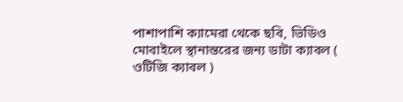পাশাপাশি ক্যামেরা থেকে ছবি, ভিডিও মোবাইলে স্থানান্তরের জন্য ডাটা ক্যাবল ( ওটিজি ক্যাবল )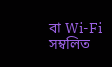বা Wi-Fi সম্বলিত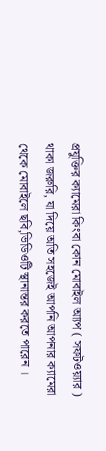প্রযুক্তির ক্যামেরা কিংবা কোন মোবাইল আ্যপ ( সফটওয়্যার ) থাকা জরুরি, যা দিয়ে অতি সহজেই আপনি আপনার ক্যামেরা থেকে মোবাইলে ছবি,ভিডিওটি স্থানান্তর করতে পারেন ।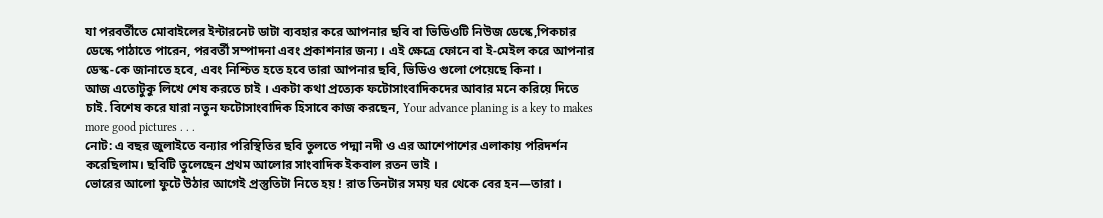যা পরবর্তীতে মোবাইলের ইন্টারনেট ডাটা ব্যবহার করে আপনার ছবি বা ভিডিওটি নিউজ ডেস্কে,পিকচার ডেস্কে পাঠাতে পারেন, পরবর্তী সম্পাদনা এবং প্রকাশনার জন্য । এই ক্ষেত্রে ফোনে বা ই-মেইল করে আপনার ডেস্ক-কে জানাতে হবে, এবং নিশ্চিত হতে হবে তারা আপনার ছবি, ভিডিও গুলো পেয়েছে কিনা ।
আজ এতোটুকু লিখে শেষ করতে চাই । একটা কথা প্রত্যেক ফটোসাংবাদিকদের আবার মনে করিয়ে দিতে চাই. বিশেষ করে যারা নতুন ফটোসাংবাদিক হিসাবে কাজ করছেন, Your advance planing is a key to makes more good pictures . . .
নোট: এ বছর জুলাইতে বন্যার পরিস্থিতির ছবি তুলতে পদ্মা নদী ও এর আশেপাশের এলাকায় পরিদর্শন করেছিলাম। ছবিটি তুলেছেন প্রথম আলোর সাংবাদিক ইকবাল রতন ভাই ।
ভোরের আলো ফুটে উঠার আগেই প্রস্তুতিটা নিতে হয় ! রাত তিনটার সময় ঘর থেকে বের হন—তারা ।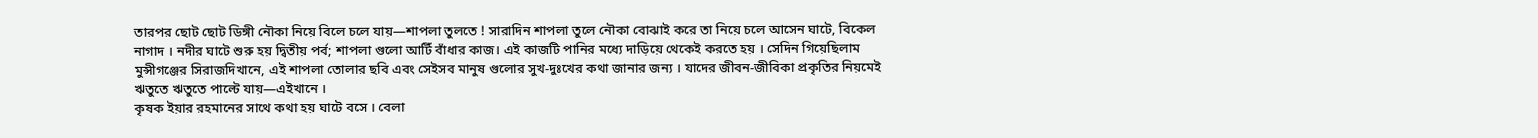তারপর ছোট ছোট ডিঙ্গী নৌকা নিয়ে বিলে চলে যায়—শাপলা তুলতে ! সারাদিন শাপলা তুলে নৌকা বোঝাই করে তা নিয়ে চলে আসেন ঘাটে, বিকেল নাগাদ । নদীর ঘাটে শুরু হয় দ্বিতীয় পর্ব; শাপলা গুলো আটিঁ বাঁধার কাজ। এই কাজটি পানির মধ্যে দাড়িয়ে থেকেই করতে হয় । সেদিন গিয়েছিলাম মুন্সীগঞ্জের সিরাজদিখানে, এই শাপলা তোলার ছবি এবং সেইসব মানুষ গুলোর সুখ-দুঃখের কথা জানার জন্য । যাদের জীবন-জীবিকা প্রকৃতির নিয়মেই ঋতুতে ঋতুতে পাল্টে যায়—এইখানে ।
কৃষক ইয়ার রহমানের সাথে কথা হয় ঘাটে বসে । বেলা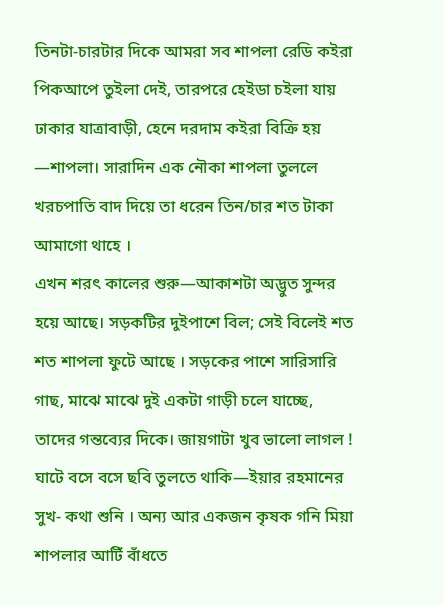তিনটা-চারটার দিকে আমরা সব শাপলা রেডি কইরা পিকআপে তুইলা দেই, তারপরে হেইডা চইলা যায় ঢাকার যাত্রাবাড়ী, হেনে দরদাম কইরা বিক্রি হয় —শাপলা। সারাদিন এক নৌকা শাপলা তুললে খরচপাতি বাদ দিয়ে তা ধরেন তিন/চার শত টাকা আমাগো থাহে ।
এখন শরৎ কালের শুরু—আকাশটা অদ্ভুত সুন্দর হয়ে আছে। সড়কটির দুইপাশে বিল; সেই বিলেই শত শত শাপলা ফুটে আছে । সড়কের পাশে সারিসারি গাছ, মাঝে মাঝে দুই একটা গাড়ী চলে যাচ্ছে, তাদের গন্তব্যের দিকে। জায়গাটা খুব ভালো লাগল !
ঘাটে বসে বসে ছবি তুলতে থাকি—ইয়ার রহমানের সুখ- কথা শুনি । অন্য আর একজন কৃষক গনি মিয়া শাপলার আটিঁ বাঁধতে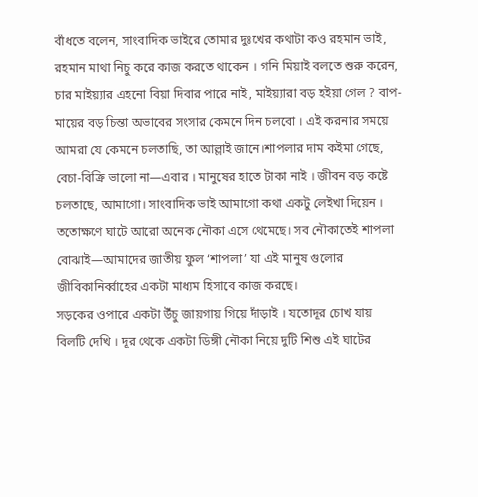বাঁধতে বলেন, সাংবাদিক ভাইরে তোমার দুঃখের কথাটা কও রহমান ভাই, রহমান মাথা নিচু করে কাজ করতে থাকেন । গনি মিয়াই বলতে শুরু করেন, চার মাইয়্যার এহনো বিয়া দিবার পারে নাই, মাইয়্যারা বড় হইয়া গেল ? বাপ-মায়ের বড় চিন্তা অভাবের সংসার কেমনে দিন চলবো । এই করনার সময়ে আমরা যে কেমনে চলতাছি, তা আল্লাই জানে।শাপলার দাম কইমা গেছে, বেচা-বিক্রি ভালো না—এবার । মানুষের হাতে টাকা নাই । জীবন বড় কষ্টে চলতাছে, আমাগো। সাংবাদিক ভাই আমাগো কথা একটু লেইখা দিয়েন ।
ততোক্ষণে ঘাটে আরো অনেক নৌকা এসে থেমেছে। সব নৌকাতেই শাপলা বোঝাই—আমাদের জাতীয় ফুল ‘শাপলা’ যা এই মানুষ গুলোর জীবিকানির্ব্বাহের একটা মাধ্যম হিসাবে কাজ করছে।
সড়কের ওপারে একটা উঁচু জায়গায় গিয়ে দাঁড়াই । যতোদূর চোখ যায় বিলটি দেখি । দূর থেকে একটা ডিঙ্গী নৌকা নিয়ে দুটি শিশু এই ঘাটের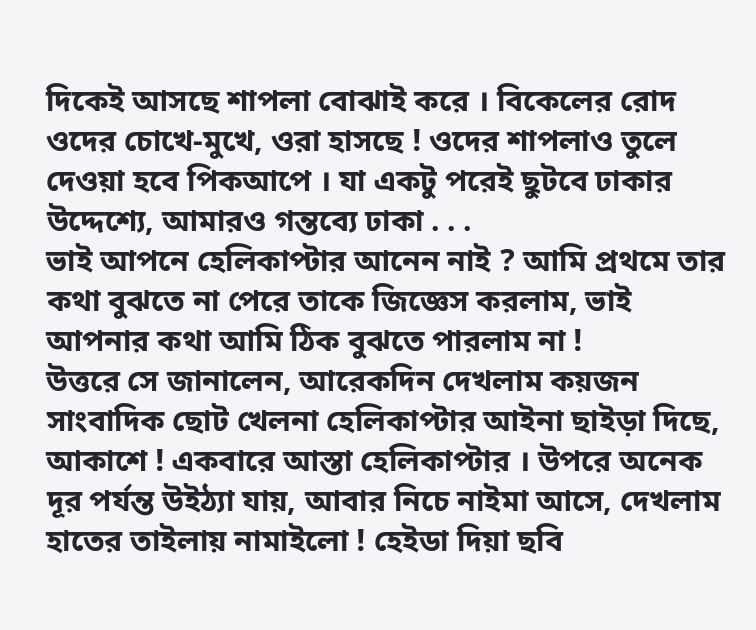দিকেই আসছে শাপলা বোঝাই করে । বিকেলের রোদ ওদের চোখে-মুখে, ওরা হাসছে ! ওদের শাপলাও তুলে দেওয়া হবে পিকআপে । যা একটু পরেই ছুটবে ঢাকার উদ্দেশ্যে, আমারও গন্তব্যে ঢাকা . . .
ভাই আপনে হেলিকাপ্টার আনেন নাই ? আমি প্রথমে তার কথা বুঝতে না পেরে তাকে জিজ্ঞেস করলাম, ভাই আপনার কথা আমি ঠিক বুঝতে পারলাম না !
উত্তরে সে জানালেন, আরেকদিন দেখলাম কয়জন সাংবাদিক ছোট খেলনা হেলিকাপ্টার আইনা ছাইড়া দিছে, আকাশে ! একবারে আস্তা হেলিকাপ্টার । উপরে অনেক দূর পর্যন্ত উইঠ্যা যায়, আবার নিচে নাইমা আসে, দেখলাম হাতের তাইলায় নামাইলো ! হেইডা দিয়া ছবি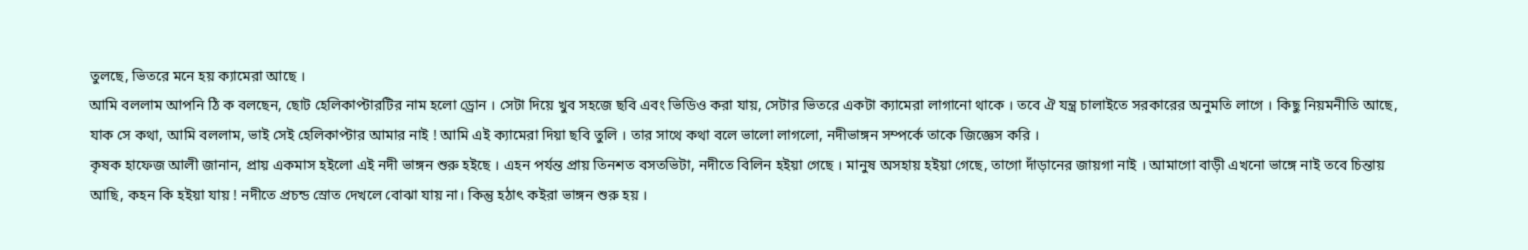তুলছে, ভিতরে মনে হয় ক্যামেরা আছে ।
আমি বললাম আপনি ঠি ক বলছেন, ছোট হেলিকাপ্টারটির নাম হলো ড্রোন । সেটা দিয়ে খুব সহজে ছবি এবং ভিডিও করা যায়, সেটার ভিতরে একটা ক্যামেরা লাগানো থাকে । তবে ঐ যন্ত্র চালাইতে সরকারের অনুমতি লাগে । কিছু নিয়মনীতি আছে, যাক সে কথা, আমি বললাম, ভাই সেই হেলিকাপ্টার আমার নাই ! আমি এই ক্যামেরা দিয়া ছবি তুলি । তার সাথে কথা বলে ভালো লাগলো, নদীভাঙ্গন সম্পর্কে তাকে জিজ্ঞেস করি ।
কৃষক হাফেজ আলী জানান, প্রায় একমাস হইলো এই নদী ভাঙ্গন শুরু হইছে । এহন পর্যন্ত প্রায় তিনশত বসতভিটা, নদীতে বিলিন হইয়া গেছে । মানুষ অসহায় হইয়া গেছে, তাগো দাঁড়ানের জায়গা নাই । আমাগো বাড়ী এখনো ভাঙ্গে নাই তবে চিন্তায় আছি, কহন কি হইয়া যায় ! নদীতে প্রচন্ড স্রোত দেখলে বোঝা যায় না। কিন্তু হঠাৎ কইরা ভাঙ্গন শুরু হয় ।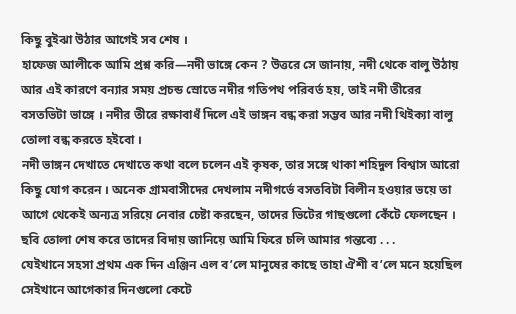কিছু বুইঝা উঠার আগেই সব শেষ ।
হাফেজ আলীকে আমি প্রশ্ন করি—নদী ভাঙ্গে কেন ? উত্তরে সে জানায়, নদী থেকে বালু উঠায় আর এই কারণে বন্যার সময় প্রচন্ড স্রোতে নদীর গতিপথ পরিবর্ত হয়, তাই নদী তীরের বসতভিটা ভাঙ্গে । নদীর তীরে রক্ষাবাধঁ দিলে এই ভাঙ্গন বন্ধ করা সম্ভব আর নদী থিইক্যা বালু তোলা বন্ধ করতে হইবো ।
নদী ভাঙ্গন দেখাতে দেখাতে কথা বলে চলেন এই কৃষক, তার সঙ্গে থাকা শহিদুল বিশ্বাস আরো কিছু যোগ করেন । অনেক গ্রামবাসীদের দেখলাম নদীগর্ভে বসতবিটা বিলীন হওয়ার ভয়ে তা আগে থেকেই অন্যত্র সরিয়ে নেবার চেষ্টা করছেন, তাদের ভিটের গাছগুলো কেঁটে ফেলছেন । ছবি তোলা শেষ করে তাদের বিদায় জানিয়ে আমি ফিরে চলি আমার গন্তব্যে . . .
যেইখানে সহসা প্রথম এক দিন এঞ্জিন এল ব’লে মানুষের কাছে তাহা ঐশী ব’লে মনে হয়েছিল সেইখানে আগেকার দিনগুলো কেটে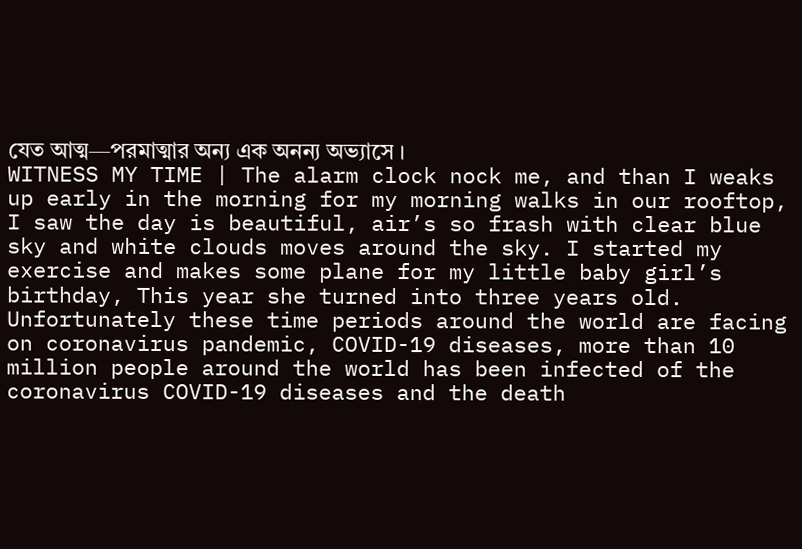যেত আত্ম—পরমাত্মার অন্য এক অনন্য অভ্যাসে ।
WITNESS MY TIME | The alarm clock nock me, and than I weaks up early in the morning for my morning walks in our rooftop, I saw the day is beautiful, air’s so frash with clear blue sky and white clouds moves around the sky. I started my exercise and makes some plane for my little baby girl’s birthday, This year she turned into three years old.
Unfortunately these time periods around the world are facing on coronavirus pandemic, COVID-19 diseases, more than 10 million people around the world has been infected of the coronavirus COVID-19 diseases and the death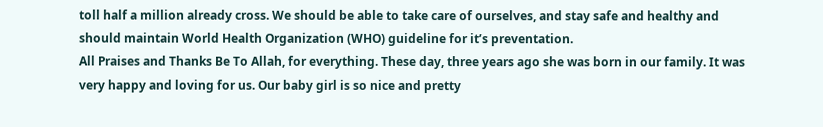toll half a million already cross. We should be able to take care of ourselves, and stay safe and healthy and should maintain World Health Organization (WHO) guideline for it’s preventation.
All Praises and Thanks Be To Allah, for everything. These day, three years ago she was born in our family. It was very happy and loving for us. Our baby girl is so nice and pretty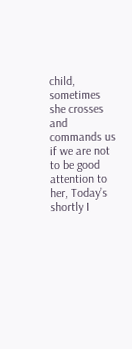child, sometimes she crosses and commands us if we are not to be good attention to her, Today’s shortly I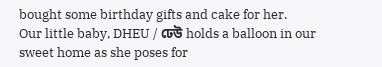bought some birthday gifts and cake for her.
Our little baby, DHEU / ঢেউ holds a balloon in our sweet home as she poses for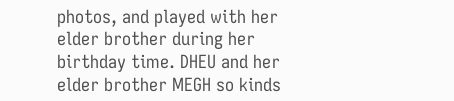photos, and played with her elder brother during her birthday time. DHEU and her elder brother MEGH so kinds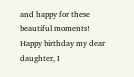and happy for these beautiful moments!
Happy birthday my dear daughter, I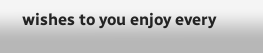wishes to you enjoy every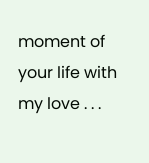moment of your life with my love . . .